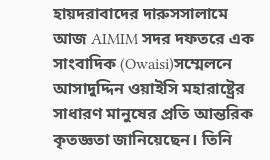হায়দরাবাদের দারুসসালামে আজ AIMIM সদর দফতরে এক সাংবাদিক (Owaisi)সম্মেলনে আসাদুদ্দিন ওয়াইসি মহারাষ্ট্রের সাধারণ মানুষের প্রতি আন্তরিক কৃতজ্ঞতা জানিয়েছেন। তিনি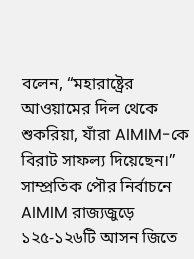বলেন, “মহারাষ্ট্রের আওয়ামের দিল থেকে শুকরিয়া, যাঁরা AIMIM-কে বিরাট সাফল্য দিয়েছেন।” সাম্প্রতিক পৌর নির্বাচনে AIMIM রাজ্যজুড়ে ১২৫-১২৬টি আসন জিতে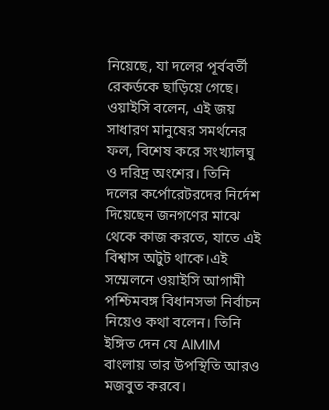নিয়েছে, যা দলের পূর্ববর্তী রেকর্ডকে ছাড়িয়ে গেছে।
ওয়াইসি বলেন, এই জয় সাধারণ মানুষের সমর্থনের ফল, বিশেষ করে সংখ্যালঘু ও দরিদ্র অংশের। তিনি দলের কর্পোরেটরদের নির্দেশ দিয়েছেন জনগণের মাঝে থেকে কাজ করতে, যাতে এই বিশ্বাস অটুট থাকে।এই সম্মেলনে ওয়াইসি আগামী পশ্চিমবঙ্গ বিধানসভা নির্বাচন নিয়েও কথা বলেন। তিনি ইঙ্গিত দেন যে AIMIM বাংলায় তার উপস্থিতি আরও মজবুত করবে।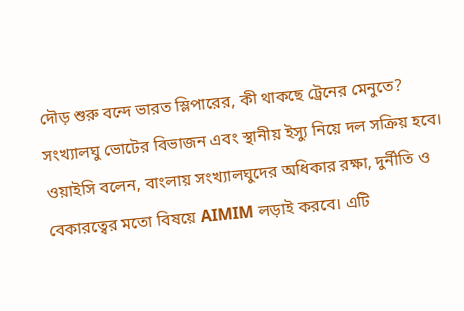দৌড় শুরু বন্দে ভারত স্লিপারের, কী থাকছে ট্রেনের মেনুতে?
সংখ্যালঘু ভোটের বিভাজন এবং স্থানীয় ইস্যু নিয়ে দল সক্রিয় হবে। ওয়াইসি বলেন, বাংলায় সংখ্যালঘুদের অধিকার রক্ষা, দুর্নীতি ও বেকারত্বের মতো বিষয়ে AIMIM লড়াই করবে। এটি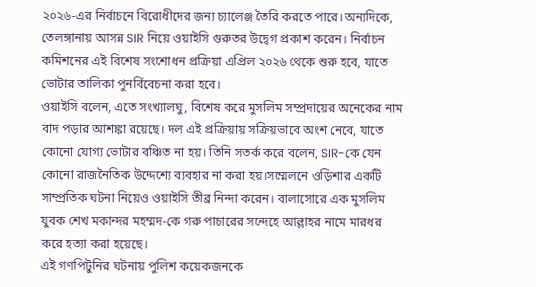২০২৬-এর নির্বাচনে বিরোধীদের জন্য চ্যালেঞ্জ তৈরি করতে পারে।অন্যদিকে, তেলঙ্গানায় আসন্ন SIR নিয়ে ওয়াইসি গুরুতর উদ্বেগ প্রকাশ করেন। নির্বাচন কমিশনের এই বিশেষ সংশোধন প্রক্রিয়া এপ্রিল ২০২৬ থেকে শুরু হবে, যাতে ভোটার তালিকা পুনর্বিবেচনা করা হবে।
ওয়াইসি বলেন, এতে সংখ্যালঘু, বিশেষ করে মুসলিম সম্প্রদায়ের অনেকের নাম বাদ পড়ার আশঙ্কা রয়েছে। দল এই প্রক্রিয়ায় সক্রিয়ভাবে অংশ নেবে, যাতে কোনো যোগ্য ভোটার বঞ্চিত না হয়। তিনি সতর্ক করে বলেন, SIR-কে যেন কোনো রাজনৈতিক উদ্দেশ্যে ব্যবহার না করা হয়।সম্মেলনে ওড়িশার একটি সাম্প্রতিক ঘটনা নিয়েও ওয়াইসি তীব্র নিন্দা করেন। বালাসোরে এক মুসলিম যুবক শেখ মকান্দর মহম্মদ-কে গরু পাচারের সন্দেহে আল্লাহর নামে মারধর করে হত্যা করা হয়েছে।
এই গণপিটুনির ঘটনায় পুলিশ কয়েকজনকে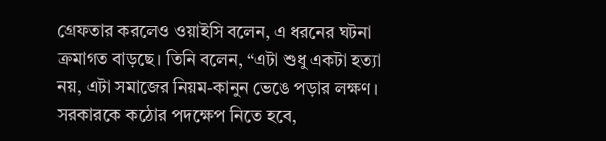গ্রেফতার করলেও ওয়াইসি বলেন, এ ধরনের ঘটনা ক্রমাগত বাড়ছে। তিনি বলেন, “এটা শুধু একটা হত্যা নয়, এটা সমাজের নিয়ম-কানুন ভেঙে পড়ার লক্ষণ। সরকারকে কঠোর পদক্ষেপ নিতে হবে,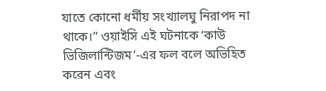যাতে কোনো ধর্মীয় সংখ্যালঘু নিরাপদ না থাকে।” ওয়াইসি এই ঘটনাকে ‘কাউ ভিজিলান্টিজম’-এর ফল বলে অভিহিত করেন এবং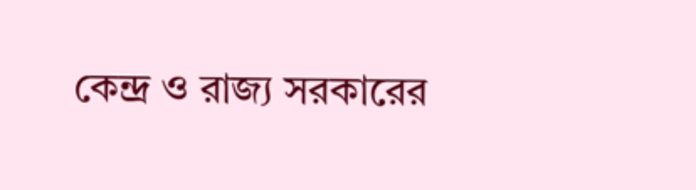কেন্দ্র ও রাজ্য সরকারের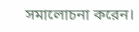সমালোচনা করেন।